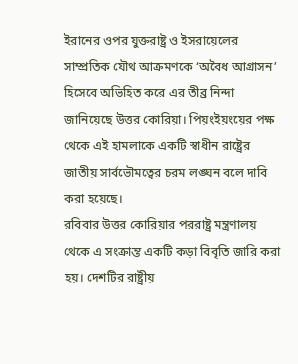ইরানের ওপর যুক্তরাষ্ট্র ও ইসরায়েলের সাম্প্রতিক যৌথ আক্রমণকে ‘অবৈধ আগ্রাসন’ হিসেবে অভিহিত করে এর তীব্র নিন্দা জানিয়েছে উত্তর কোরিয়া। পিয়ংইয়ংয়ের পক্ষ থেকে এই হামলাকে একটি স্বাধীন রাষ্ট্রের জাতীয় সার্বভৌমত্বের চরম লঙ্ঘন বলে দাবি করা হয়েছে।
রবিবার উত্তর কোরিয়ার পররাষ্ট্র মন্ত্রণালয় থেকে এ সংক্রান্ত একটি কড়া বিবৃতি জারি করা হয়। দেশটির রাষ্ট্রীয়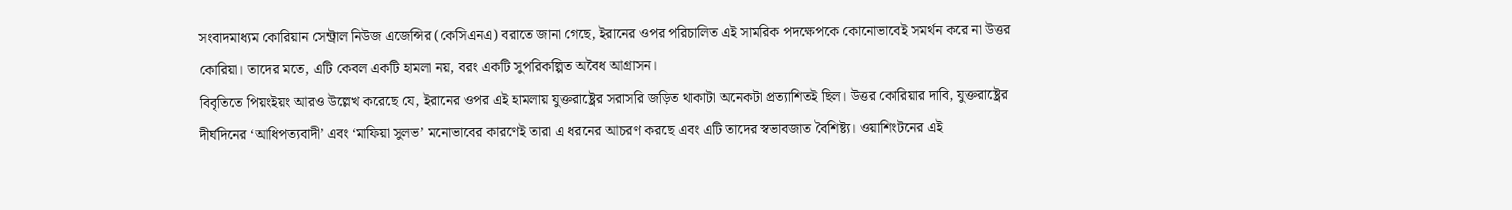সংবাদমাধ্যম কোরিয়ান সেন্ট্রাল নিউজ এজেন্সির (কেসিএনএ) বরাতে জানা গেছে, ইরানের ওপর পরিচালিত এই সামরিক পদক্ষেপকে কোনোভাবেই সমর্থন করে না উত্তর কোরিয়া। তাদের মতে, এটি কেবল একটি হামলা নয়, বরং একটি সুপরিকল্পিত অবৈধ আগ্রাসন।
বিবৃতিতে পিয়ংইয়ং আরও উল্লেখ করেছে যে, ইরানের ওপর এই হামলায় যুক্তরাষ্ট্রের সরাসরি জড়িত থাকাটা অনেকটা প্রত্যাশিতই ছিল। উত্তর কোরিয়ার দাবি, যুক্তরাষ্ট্রের দীর্ঘদিনের ‘আধিপত্যবাদী’ এবং ‘মাফিয়া সুলভ’ মনোভাবের কারণেই তারা এ ধরনের আচরণ করছে এবং এটি তাদের স্বভাবজাত বৈশিষ্ট্য। ওয়াশিংটনের এই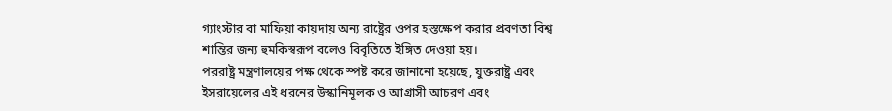গ্যাংস্টার বা মাফিয়া কায়দায় অন্য রাষ্ট্রের ওপর হস্তক্ষেপ করার প্রবণতা বিশ্ব শান্তির জন্য হুমকিস্বরূপ বলেও বিবৃতিতে ইঙ্গিত দেওয়া হয়।
পররাষ্ট্র মন্ত্রণালয়ের পক্ষ থেকে স্পষ্ট করে জানানো হয়েছে, যুক্তরাষ্ট্র এবং ইসরায়েলের এই ধরনের উস্কানিমূলক ও আগ্রাসী আচরণ এবং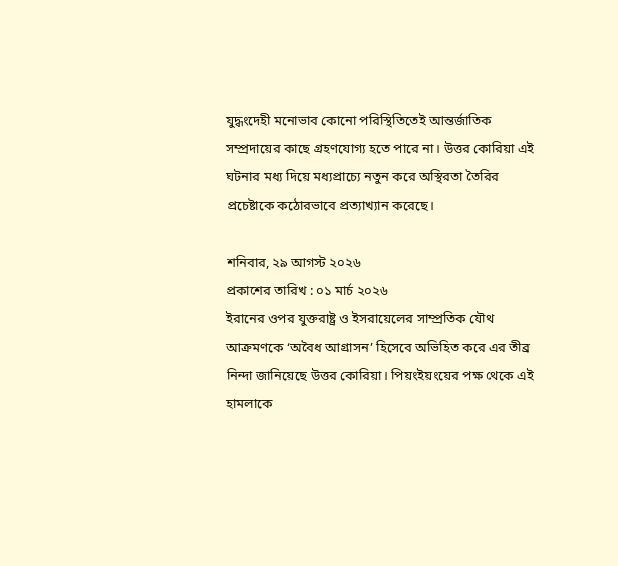যুদ্ধংদেহী মনোভাব কোনো পরিস্থিতিতেই আন্তর্জাতিক সম্প্রদায়ের কাছে গ্রহণযোগ্য হতে পারে না। উত্তর কোরিয়া এই ঘটনার মধ্য দিয়ে মধ্যপ্রাচ্যে নতুন করে অস্থিরতা তৈরির প্রচেষ্টাকে কঠোরভাবে প্রত্যাখ্যান করেছে।

শনিবার, ২৯ আগস্ট ২০২৬
প্রকাশের তারিখ : ০১ মার্চ ২০২৬
ইরানের ওপর যুক্তরাষ্ট্র ও ইসরায়েলের সাম্প্রতিক যৌথ আক্রমণকে ‘অবৈধ আগ্রাসন’ হিসেবে অভিহিত করে এর তীব্র নিন্দা জানিয়েছে উত্তর কোরিয়া। পিয়ংইয়ংয়ের পক্ষ থেকে এই হামলাকে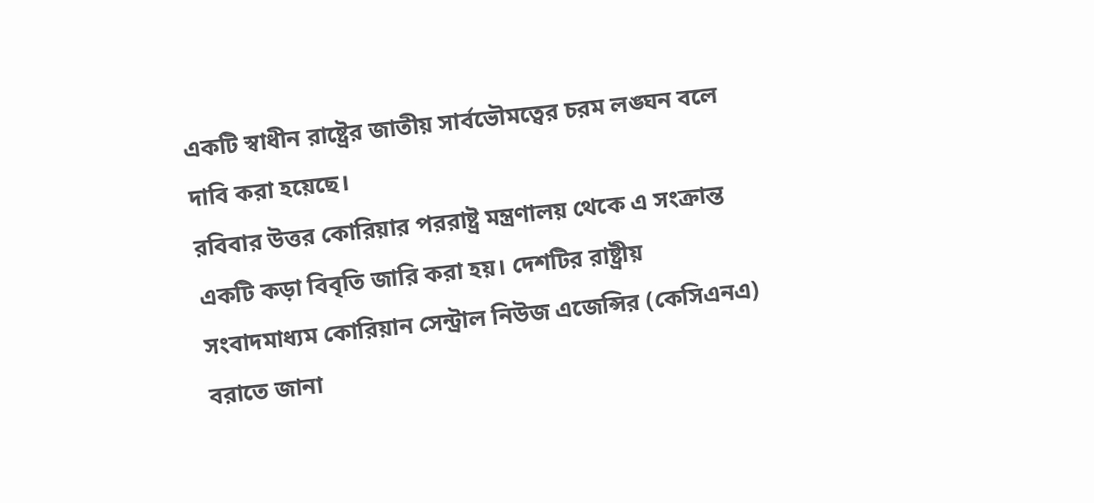একটি স্বাধীন রাষ্ট্রের জাতীয় সার্বভৌমত্বের চরম লঙ্ঘন বলে দাবি করা হয়েছে।
রবিবার উত্তর কোরিয়ার পররাষ্ট্র মন্ত্রণালয় থেকে এ সংক্রান্ত একটি কড়া বিবৃতি জারি করা হয়। দেশটির রাষ্ট্রীয় সংবাদমাধ্যম কোরিয়ান সেন্ট্রাল নিউজ এজেন্সির (কেসিএনএ) বরাতে জানা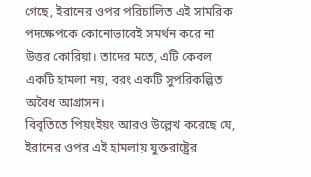গেছে, ইরানের ওপর পরিচালিত এই সামরিক পদক্ষেপকে কোনোভাবেই সমর্থন করে না উত্তর কোরিয়া। তাদের মতে, এটি কেবল একটি হামলা নয়, বরং একটি সুপরিকল্পিত অবৈধ আগ্রাসন।
বিবৃতিতে পিয়ংইয়ং আরও উল্লেখ করেছে যে, ইরানের ওপর এই হামলায় যুক্তরাষ্ট্রের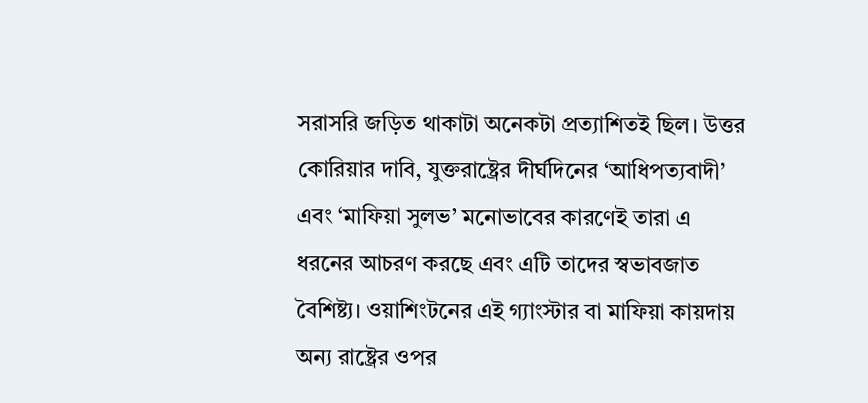সরাসরি জড়িত থাকাটা অনেকটা প্রত্যাশিতই ছিল। উত্তর কোরিয়ার দাবি, যুক্তরাষ্ট্রের দীর্ঘদিনের ‘আধিপত্যবাদী’ এবং ‘মাফিয়া সুলভ’ মনোভাবের কারণেই তারা এ ধরনের আচরণ করছে এবং এটি তাদের স্বভাবজাত বৈশিষ্ট্য। ওয়াশিংটনের এই গ্যাংস্টার বা মাফিয়া কায়দায় অন্য রাষ্ট্রের ওপর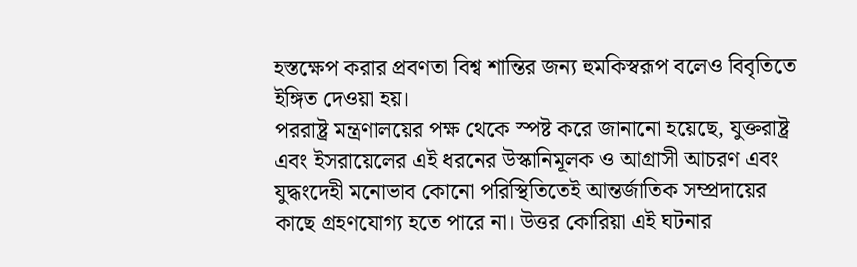হস্তক্ষেপ করার প্রবণতা বিশ্ব শান্তির জন্য হুমকিস্বরূপ বলেও বিবৃতিতে ইঙ্গিত দেওয়া হয়।
পররাষ্ট্র মন্ত্রণালয়ের পক্ষ থেকে স্পষ্ট করে জানানো হয়েছে, যুক্তরাষ্ট্র এবং ইসরায়েলের এই ধরনের উস্কানিমূলক ও আগ্রাসী আচরণ এবং যুদ্ধংদেহী মনোভাব কোনো পরিস্থিতিতেই আন্তর্জাতিক সম্প্রদায়ের কাছে গ্রহণযোগ্য হতে পারে না। উত্তর কোরিয়া এই ঘটনার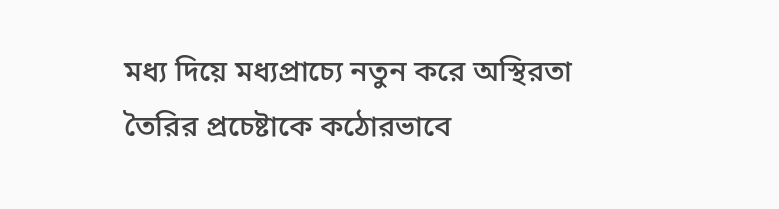মধ্য দিয়ে মধ্যপ্রাচ্যে নতুন করে অস্থিরতা তৈরির প্রচেষ্টাকে কঠোরভাবে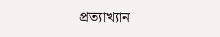প্রত্যাখ্যান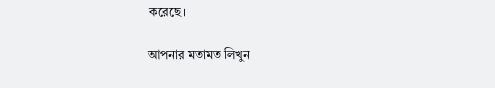করেছে।

আপনার মতামত লিখুন